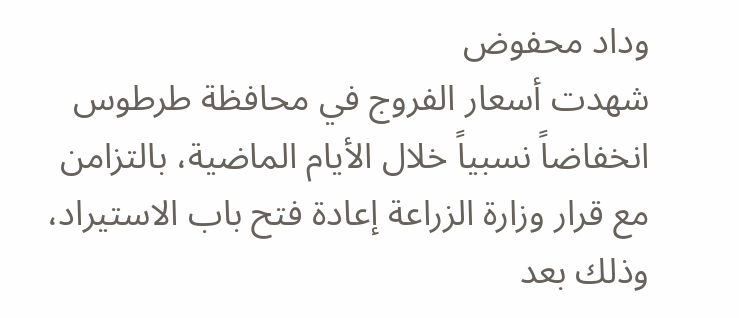وداد محفوض
شهدت أسعار الفروج في محافظة طرطوس انخفاضاً نسبياً خلال الأيام الماضية، بالتزامن مع قرار وزارة الزراعة إعادة فتح باب الاستيراد، وذلك بعد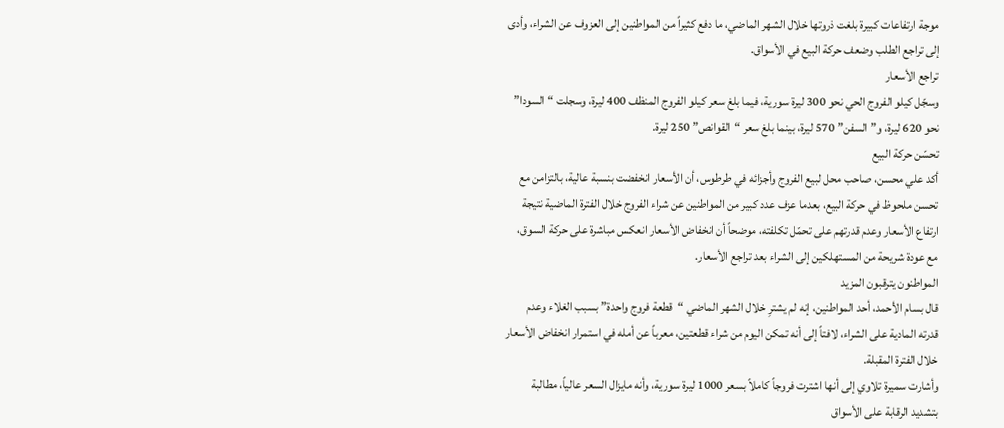موجة ارتفاعات كبيرة بلغت ذروتها خلال الشهر الماضي، ما دفع كثيراً من المواطنين إلى العزوف عن الشراء، وأدى إلى تراجع الطلب وضعف حركة البيع في الأسواق.
تراجع الأسعار
وسجّل كيلو الفروج الحي نحو 300 ليرة سورية، فيما بلغ سعر كيلو الفروج المنظف 400 ليرة، وسجلت “السودا” نحو 620 ليرة، و”السفن” 570 ليرة، بينما بلغ سعر “القوانص” 250 ليرة.
تحسّن حركة البيع
أكد علي محسن، صاحب محل لبيع الفروج وأجزائه في طرطوس، أن الأسعار انخفضت بنسبة عالية، بالتزامن مع تحسن ملحوظ في حركة البيع، بعدما عزف عدد كبير من المواطنين عن شراء الفروج خلال الفترة الماضية نتيجة ارتفاع الأسعار وعدم قدرتهم على تحمّل تكلفته، موضحاً أن انخفاض الأسعار انعكس مباشرة على حركة السوق، مع عودة شريحة من المستهلكين إلى الشراء بعد تراجع الأسعار.
المواطنون يترقبون المزيد
قال بسام الأحمد، أحد المواطنين، إنه لم يشترِ خلال الشهر الماضي “قطعة فروج واحدة” بسبب الغلاء وعدم قدرته المادية على الشراء، لافتاً إلى أنه تمكن اليوم من شراء قطعتين، معرباً عن أمله في استمرار انخفاض الأسعار خلال الفترة المقبلة.
وأشارت سميرة تلاوي إلى أنها اشترت فروجاً كاملاً بسعر 1000 ليرة سورية، وأنه مايزال السعر عالياً، مطالبة بتشديد الرقابة على الأسواق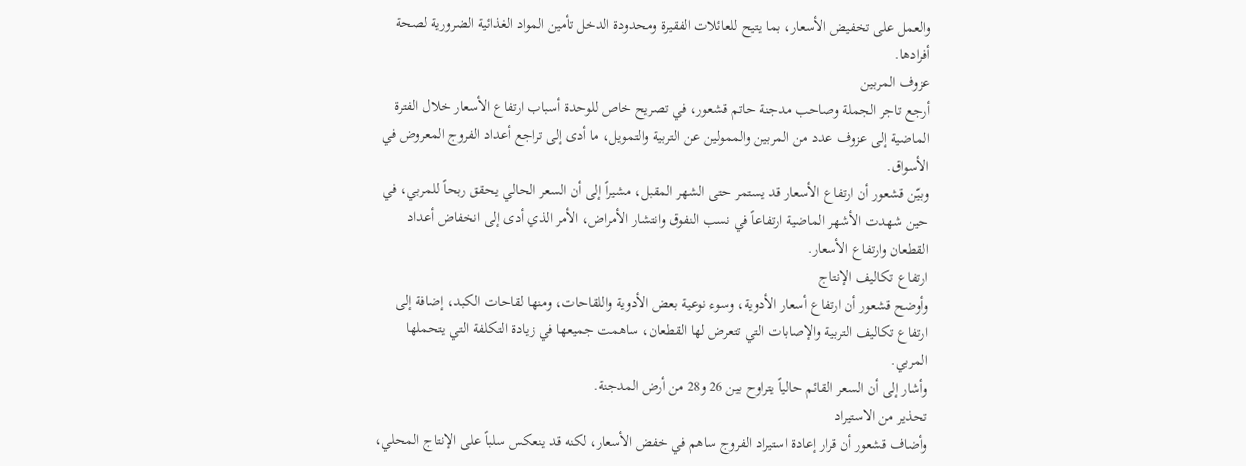والعمل على تخفيض الأسعار، بما يتيح للعائلات الفقيرة ومحدودة الدخل تأمين المواد الغذائية الضرورية لصحة أفرادها.
عزوف المربين
أرجع تاجر الجملة وصاحب مدجنة حاتم قشعور، في تصريح خاص للوحدة أسباب ارتفاع الأسعار خلال الفترة الماضية إلى عزوف عدد من المربين والممولين عن التربية والتمويل، ما أدى إلى تراجع أعداد الفروج المعروض في الأسواق.
وبيّن قشعور أن ارتفاع الأسعار قد يستمر حتى الشهر المقبل، مشيراً إلى أن السعر الحالي يحقق ربحاً للمربي، في حين شهدت الأشهر الماضية ارتفاعاً في نسب النفوق وانتشار الأمراض، الأمر الذي أدى إلى انخفاض أعداد القطعان وارتفاع الأسعار.
ارتفاع تكاليف الإنتاج
وأوضح قشعور أن ارتفاع أسعار الأدوية، وسوء نوعية بعض الأدوية واللقاحات، ومنها لقاحات الكبد، إضافة إلى ارتفاع تكاليف التربية والإصابات التي تتعرض لها القطعان، ساهمت جميعها في زيادة التكلفة التي يتحملها المربي.
وأشار إلى أن السعر القائم حالياً يتراوح بين 26 و28 من أرض المدجنة.
تحذير من الاستيراد
وأضاف قشعور أن قرار إعادة استيراد الفروج ساهم في خفض الأسعار، لكنه قد ينعكس سلباً على الإنتاج المحلي،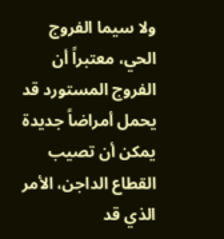ولا سيما الفروج الحي، معتبراً أن الفروج المستورد قد يحمل أمراضاً جديدة يمكن أن تصيب القطاع الداجن، الأمر الذي قد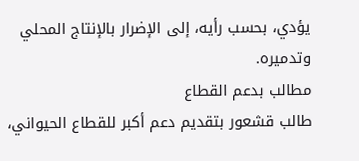يؤدي، بحسب رأيه، إلى الإضرار بالإنتاج المحلي وتدميره.
مطالب بدعم القطاع
طالب قشعور بتقديم دعم أكبر للقطاع الحيواني،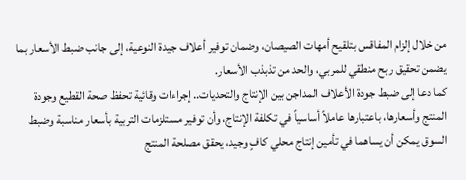من خلال إلزام المفاقس بتلقيح أمهات الصيصان، وضمان توفير أعلاف جيدة النوعية، إلى جانب ضبط الأسعار بما يضمن تحقيق ربح منطقي للمربي، والحد من تذبذب الأسعار.
كما دعا إلى ضبط جودة الأعلاف المداجن بين الإنتاج والتحديات.. إجراءات وقائية تحفظ صحة القطيع وجودة المنتج وأسعارها، باعتبارها عاملاً أساسياً في تكلفة الإنتاج، وأن توفير مستلزمات التربية بأسعار مناسبة وضبط السوق يمكن أن يساهما في تأمين إنتاج محلي كافٍ وجيد، يحقق مصلحة المنتج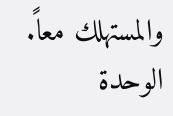والمستهلك معاً.
الوحدة